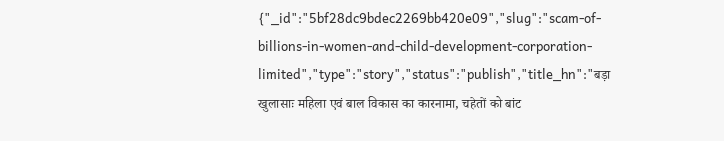{"_id":"5bf28dc9bdec2269bb420e09","slug":"scam-of-billions-in-women-and-child-development-corporation-limited","type":"story","status":"publish","title_hn":"बड़ा खुलासाः महिला एवं बाल विकास का कारनामा, चहेतों को बांट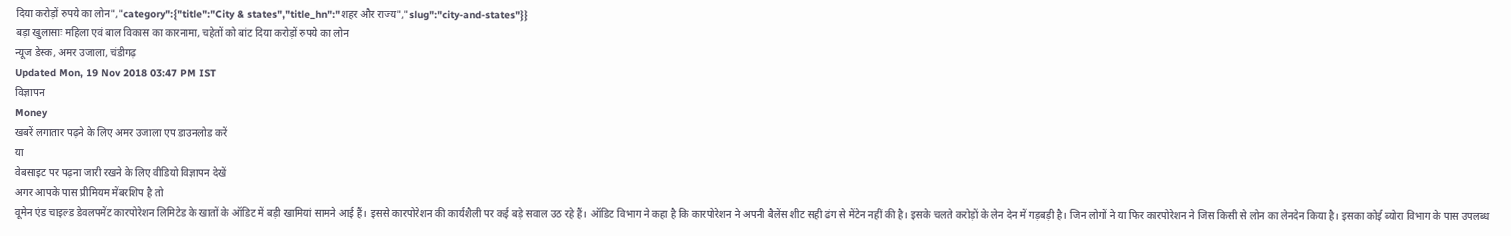दिया करोड़ों रुपये का लोन","category":{"title":"City & states","title_hn":"शहर और राज्य","slug":"city-and-states"}}
बड़ा खुलासाः महिला एवं बाल विकास का कारनामा, चहेतों को बांट दिया करोड़ों रुपये का लोन
न्यूज डेस्क, अमर उजाला, चंडीगढ़
Updated Mon, 19 Nov 2018 03:47 PM IST
विज्ञापन
Money
खबरें लगातार पढ़ने के लिए अमर उजाला एप डाउनलोड करें
या
वेबसाइट पर पढ़ना जारी रखने के लिए वीडियो विज्ञापन देखें
अगर आपके पास प्रीमियम मेंबरशिप है तो
वूमेन एंड चाइल्ड डेवलपमेंट कारपोरेशन लिमिटेड के खातों के ऑडिट में बड़ी खामियां सामने आई हैं। इससे कारपोरेशन की कार्यशैली पर कई बड़े सवाल उठ रहे हैं। ऑडिट विभाग ने कहा है कि कारपोरेशन ने अपनी बैलेंस शीट सही ढंग से मेंटेन नहीं की है। इसके चलते करोड़ों के लेन देन में गड़बड़ी है। जिन लोगों ने या फिर कारपोरेशन ने जिस किसी से लोन का लेनदेन किया है। इसका कोई ब्योरा विभाग के पास उपलब्ध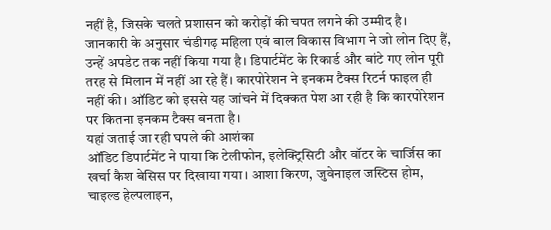नहीं है, जिसके चलते प्रशासन को करोड़ों की चपत लगने की उम्मीद है।
जानकारी के अनुसार चंडीगढ़ महिला एवं बाल विकास विभाग ने जो लोन दिए हैं, उन्हें अपडेट तक नहीं किया गया है। डिपार्टमेंट के रिकार्ड और बांटे गए लोन पूरी तरह से मिलान में नहीं आ रहे हैं। कारपोरेशन ने इनकम टैक्स रिटर्न फाइल ही नहीं की। ऑडिट को इससे यह जांचने में दिक्कत पेश आ रही है कि कारपोरेशन पर कितना इनकम टैक्स बनता है।
यहां जताई जा रही घपले की आशंका
ऑडिट डिपार्टमेंट ने पाया कि टेलीफोन, इलेक्ट्रिसिटी और वॉटर के चार्जिस का खर्चा कैश बेसिस पर दिखाया गया। आशा किरण, जुवेनाइल जस्टिस होम, चाइल्ड हेल्पलाइन,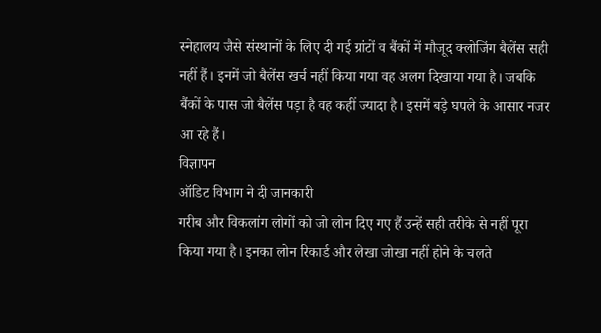स्नेहालय जैसे संस्थानों के लिए दी गई ग्रांटों व बैंकों में मौजूद क्लोजिंग बैलेंस सही नहीं हैं। इनमें जो बैलेंस खर्च नहीं किया गया वह अलग दिखाया गया है। जबकि बैंकों के पास जो बैलेंस पड़ा है वह कहीं ज्यादा है। इसमें बड़े घपले के आसार नजर आ रहे हैं।
विज्ञापन
ऑडिट विभाग ने दी जानकारी
गरीब और विकलांग लोगों को जो लोन दिए गए हैं उन्हें सही तरीके से नहीं पूरा किया गया है। इनका लोन रिकार्ड और लेखा जोखा नहीं होने के चलते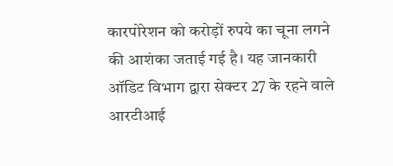कारपोरेशन को करोड़ों रुपये का चूना लगने की आशंका जताई गई है। यह जानकारी ऑडिट विभाग द्वारा सेक्टर 27 के रहने वाले आरटीआई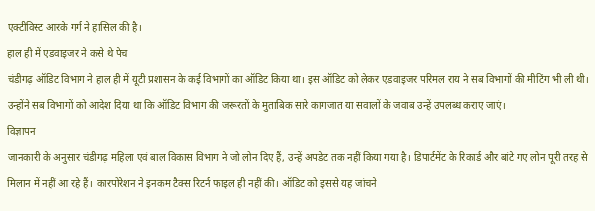एक्टीविस्ट आरके गर्ग ने हासिल की है।
हाल ही में एडवाइजर ने कसे थे पेच
चंडीगढ़ ऑडिट विभाग ने हाल ही में यूटी प्रशासन के कई विभागों का ऑडिट किया था। इस ऑडिट को लेकर एडवाइजर परिमल राय ने सब विभागों की मीटिंग भी ली थी। उन्होंने सब विभागों को आदेश दिया था कि ऑडिट विभाग की जरूरतों के मुताबिक सारे कागजात या सवालों के जवाब उन्हें उपलब्ध कराए जाएं।
विज्ञापन
जानकारी के अनुसार चंडीगढ़ महिला एवं बाल विकास विभाग ने जो लोन दिए हैं, उन्हें अपडेट तक नहीं किया गया है। डिपार्टमेंट के रिकार्ड और बांटे गए लोन पूरी तरह से मिलान में नहीं आ रहे हैं। कारपोरेशन ने इनकम टैक्स रिटर्न फाइल ही नहीं की। ऑडिट को इससे यह जांचने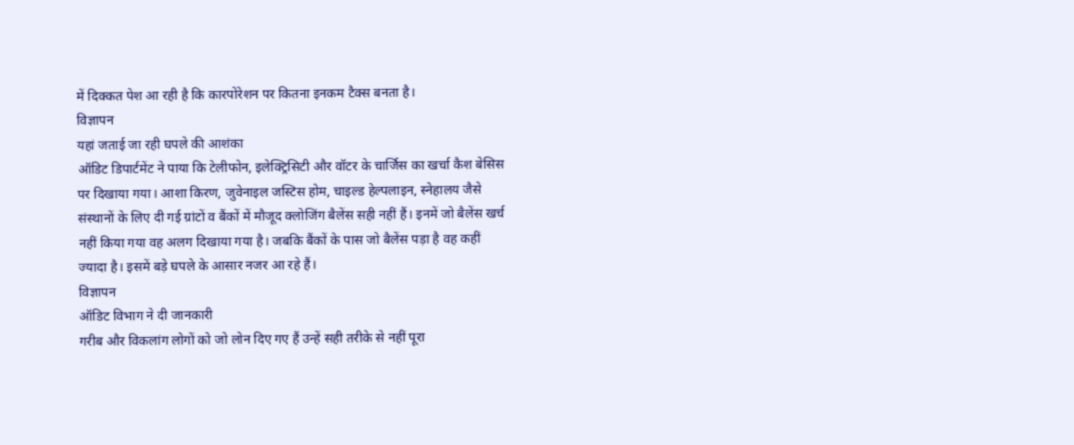में दिक्कत पेश आ रही है कि कारपोरेशन पर कितना इनकम टैक्स बनता है।
विज्ञापन
यहां जताई जा रही घपले की आशंका
ऑडिट डिपार्टमेंट ने पाया कि टेलीफोन, इलेक्ट्रिसिटी और वॉटर के चार्जिस का खर्चा कैश बेसिस पर दिखाया गया। आशा किरण, जुवेनाइल जस्टिस होम, चाइल्ड हेल्पलाइन, स्नेहालय जैसे संस्थानों के लिए दी गई ग्रांटों व बैंकों में मौजूद क्लोजिंग बैलेंस सही नहीं हैं। इनमें जो बैलेंस खर्च नहीं किया गया वह अलग दिखाया गया है। जबकि बैंकों के पास जो बैलेंस पड़ा है वह कहीं ज्यादा है। इसमें बड़े घपले के आसार नजर आ रहे हैं।
विज्ञापन
ऑडिट विभाग ने दी जानकारी
गरीब और विकलांग लोगों को जो लोन दिए गए हैं उन्हें सही तरीके से नहीं पूरा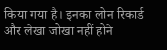किया गया है। इनका लोन रिकार्ड और लेखा जोखा नहीं होने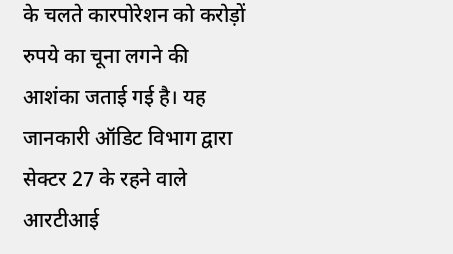के चलते कारपोरेशन को करोड़ों रुपये का चूना लगने की आशंका जताई गई है। यह जानकारी ऑडिट विभाग द्वारा सेक्टर 27 के रहने वाले आरटीआई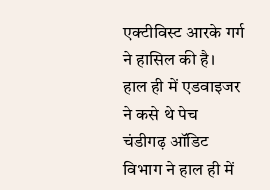एक्टीविस्ट आरके गर्ग ने हासिल की है।
हाल ही में एडवाइजर ने कसे थे पेच
चंडीगढ़ ऑडिट विभाग ने हाल ही में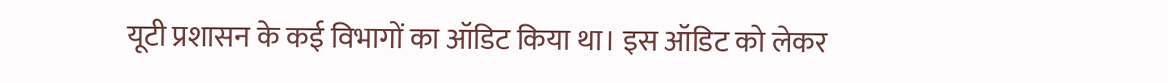यूटी प्रशासन के कई विभागों का ऑडिट किया था। इस ऑडिट को लेकर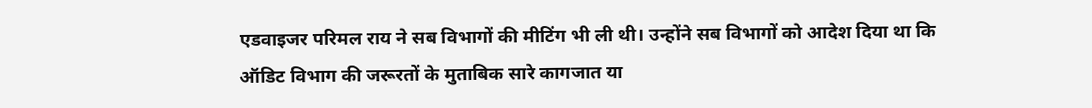एडवाइजर परिमल राय ने सब विभागों की मीटिंग भी ली थी। उन्होंने सब विभागों को आदेश दिया था कि ऑडिट विभाग की जरूरतों के मुताबिक सारे कागजात या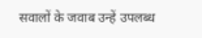सवालों के जवाब उन्हें उपलब्ध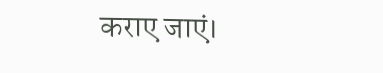कराए जाएं।